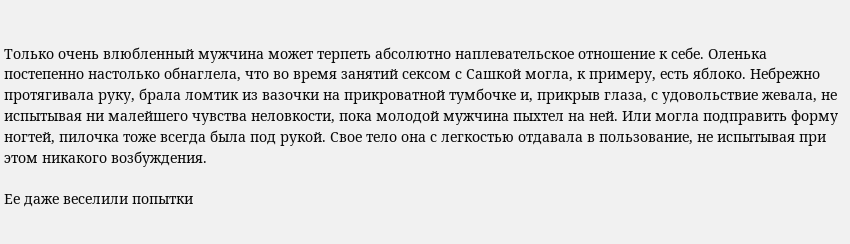Только очень влюбленный мужчина может терпеть абсолютно наплевательское отношение к себе. Оленька постепенно настолько обнаглела, что во время занятий сексом с Сашкой могла, к примеру, есть яблоко. Небрежно протягивала руку, брала ломтик из вазочки на прикроватной тумбочке и, прикрыв глаза, с удовольствие жевала, не испытывая ни малейшего чувства неловкости, пока молодой мужчина пыхтел на ней. Или могла подправить форму ногтей, пилочка тоже всегда была под рукой. Свое тело она с легкостью отдавала в пользование, не испытывая при этом никакого возбуждения.

Ее даже веселили попытки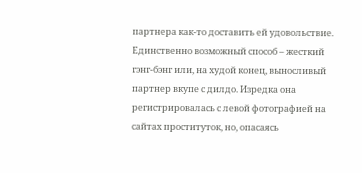партнера как-то доставить ей удовольствие. Единственно возможный способ – жесткий гэнг-бэнг или, на худой конец, выносливый партнер вкупе с дилдо. Изредка она регистрировалась с левой фотографией на сайтах проституток, но, опасаясь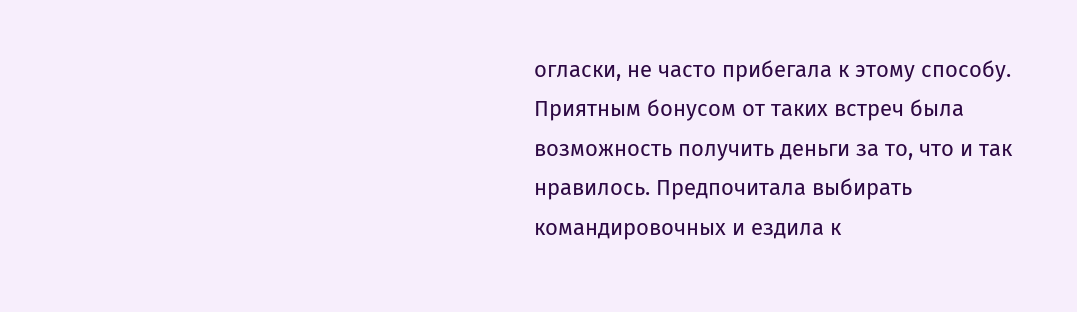огласки, не часто прибегала к этому способу. Приятным бонусом от таких встреч была возможность получить деньги за то, что и так нравилось. Предпочитала выбирать командировочных и ездила к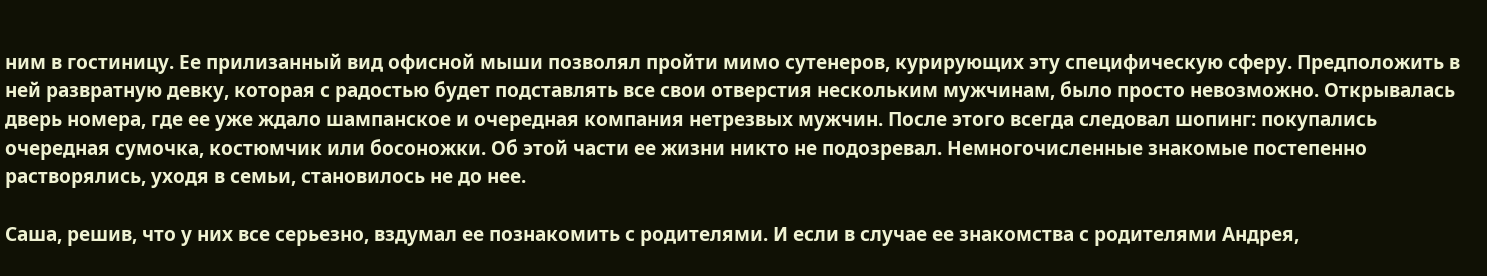ним в гостиницу. Ее прилизанный вид офисной мыши позволял пройти мимо сутенеров, курирующих эту специфическую сферу. Предположить в ней развратную девку, которая с радостью будет подставлять все свои отверстия нескольким мужчинам, было просто невозможно. Открывалась дверь номера, где ее уже ждало шампанское и очередная компания нетрезвых мужчин. После этого всегда следовал шопинг: покупались очередная сумочка, костюмчик или босоножки. Об этой части ее жизни никто не подозревал. Немногочисленные знакомые постепенно растворялись, уходя в семьи, становилось не до нее.

Саша, решив, что у них все серьезно, вздумал ее познакомить с родителями. И если в случае ее знакомства с родителями Андрея,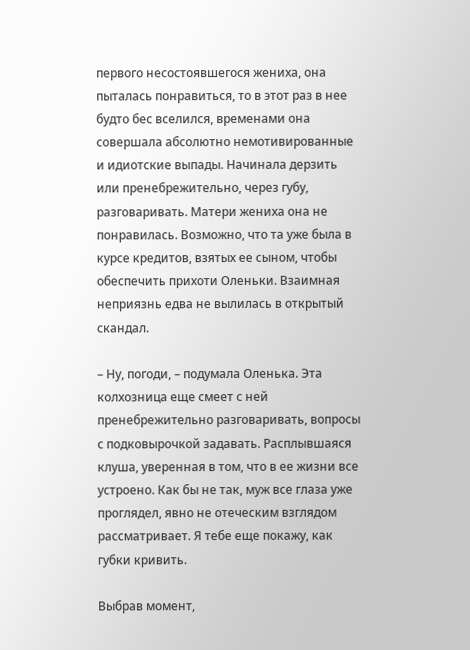первого несостоявшегося жениха, она пыталась понравиться, то в этот раз в нее будто бес вселился, временами она совершала абсолютно немотивированные и идиотские выпады. Начинала дерзить или пренебрежительно, через губу, разговаривать. Матери жениха она не понравилась. Возможно, что та уже была в курсе кредитов, взятых ее сыном, чтобы обеспечить прихоти Оленьки. Взаимная неприязнь едва не вылилась в открытый скандал.

– Ну, погоди, – подумала Оленька. Эта колхозница еще смеет с ней пренебрежительно разговаривать, вопросы с подковырочкой задавать. Расплывшаяся клуша, уверенная в том, что в ее жизни все устроено. Как бы не так, муж все глаза уже проглядел, явно не отеческим взглядом рассматривает. Я тебе еще покажу, как губки кривить.

Выбрав момент,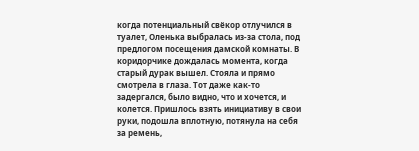когда потенциальный свёкор отлучился в туалет, Оленька выбралась из-за стола, под предлогом посещения дамской комнаты. В коридорчике дождалась момента, когда старый дурак вышел. Стояла и прямо смотрела в глаза. Тот даже как-то задергался, было видно, что и хочется, и колется. Пришлось взять инициативу в свои руки, подошла вплотную, потянула на себя за ремень,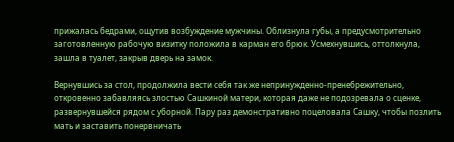прижалась бедрами, ощутив возбуждение мужчины. Облизнула губы, а предусмотрительно заготовленную рабочую визитку положила в карман его брюк. Усмехнувшись, оттолкнула, зашла в туалет, закрыв дверь на замок.

Вернувшись за стол, продолжила вести себя так же непринужденно-пренебрежительно, откровенно забавляясь злостью Сашкиной матери, которая даже не подозревала о сценке, развернувшейся рядом с уборной. Пару раз демонстративно поцеловала Сашку, чтобы позлить мать и заставить понервничать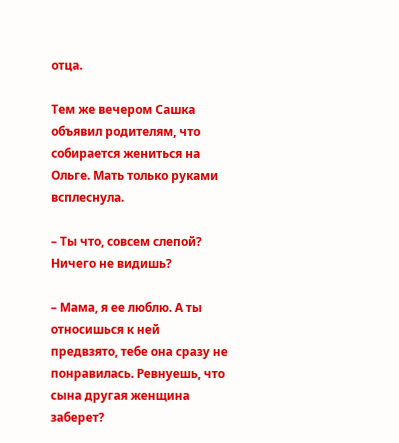отца.

Тем же вечером Сашка объявил родителям, что собирается жениться на Ольге. Мать только руками всплеснула.

– Ты что, совсем слепой? Ничего не видишь?

– Мама, я ее люблю. А ты относишься к ней предвзято, тебе она сразу не понравилась. Ревнуешь, что сына другая женщина заберет?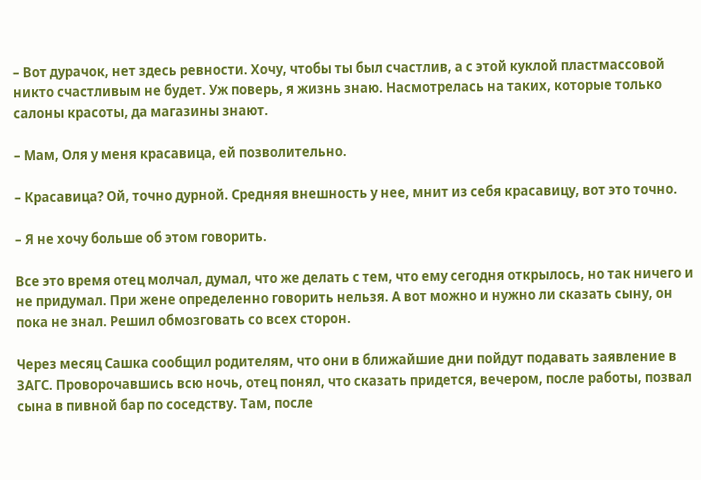– Вот дурачок, нет здесь ревности. Хочу, чтобы ты был счастлив, а с этой куклой пластмассовой никто счастливым не будет. Уж поверь, я жизнь знаю. Насмотрелась на таких, которые только салоны красоты, да магазины знают.

– Мам, Оля у меня красавица, ей позволительно.

– Красавица? Ой, точно дурной. Средняя внешность у нее, мнит из себя красавицу, вот это точно.

– Я не хочу больше об этом говорить.

Все это время отец молчал, думал, что же делать с тем, что ему сегодня открылось, но так ничего и не придумал. При жене определенно говорить нельзя. А вот можно и нужно ли сказать сыну, он пока не знал. Решил обмозговать со всех сторон.

Через месяц Сашка сообщил родителям, что они в ближайшие дни пойдут подавать заявление в ЗАГС. Проворочавшись всю ночь, отец понял, что сказать придется, вечером, после работы, позвал сына в пивной бар по соседству. Там, после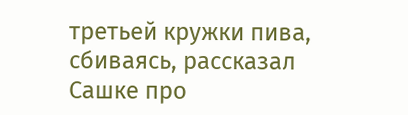третьей кружки пива, сбиваясь, рассказал Сашке про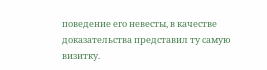поведение его невесты, в качестве доказательства представил ту самую визитку.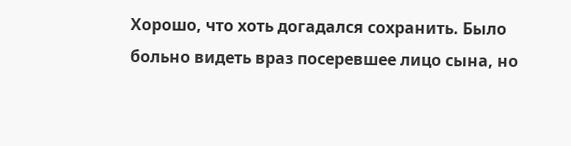Хорошо, что хоть догадался сохранить. Было больно видеть враз посеревшее лицо сына, но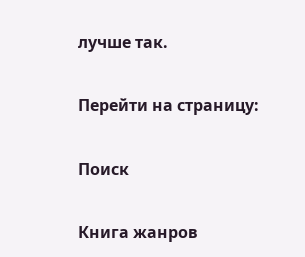лучше так.

Перейти на страницу:

Поиск

Книга жанров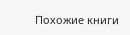Похожие книги